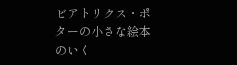ビアトリクス・ポターの小さな絵本のいく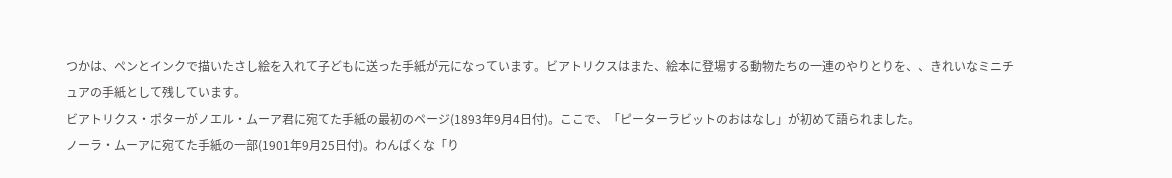つかは、ペンとインクで描いたさし絵を入れて子どもに送った手紙が元になっています。ビアトリクスはまた、絵本に登場する動物たちの一連のやりとりを、、きれいなミニチュアの手紙として残しています。
ビアトリクス・ポターがノエル・ムーア君に宛てた手紙の最初のページ(1893年9月4日付)。ここで、「ピーターラビットのおはなし」が初めて語られました。
ノーラ・ムーアに宛てた手紙の一部(1901年9月25日付)。わんぱくな「り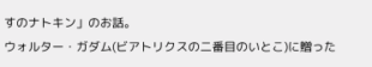すのナトキン」のお話。
ウォルター・ガダム(ビアトリクスの二番目のいとこ)に贈った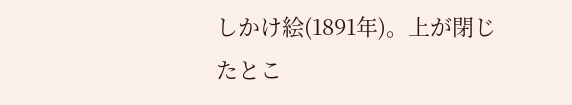しかけ絵(1891年)。上が閉じたとこ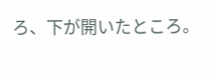ろ、下が開いたところ。